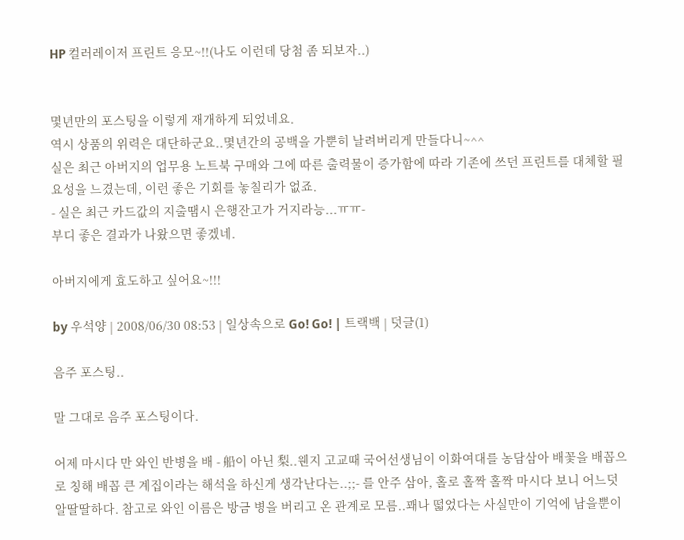HP 컬러레이저 프린트 응모~!!(나도 이런데 당첨 좀 되보자..)


몇년만의 포스팅을 이렇게 재개하게 되었네요.
역시 상품의 위력은 대단하군요..몇년간의 공백을 가뿐히 날려버리게 만들다니~^^
실은 최근 아버지의 업무용 노트북 구매와 그에 따른 출력물이 증가함에 따라 기존에 쓰던 프린트를 대체할 필요성을 느겼는데, 이런 좋은 기회를 놓칠리가 없죠.
- 실은 최근 카드값의 지출땜시 은행잔고가 거지라능...ㅠㅠ-
부디 좋은 결과가 나왔으면 좋겠네.

아버지에게 효도하고 싶어요~!!!

by 우석양 | 2008/06/30 08:53 | 일상속으로 Go! Go! | 트랙백 | 덧글(1)

음주 포스팅..

말 그대로 음주 포스팅이다.

어제 마시다 만 와인 반병을 배 - 船이 아닌 梨..웬지 고교때 국어선생님이 이화여대를 농담삼아 배꽃을 배꼽으로 칭해 배꼽 큰 계집이라는 해석을 하신게 생각난다는..;;- 를 안주 삼아, 홀로 홀짝 홀짝 마시다 보니 어느덧 알딸딸하다. 참고로 와인 이름은 방금 병을 버리고 온 관계로 모름..꽤나 떫었다는 사실만이 기억에 남을뿐이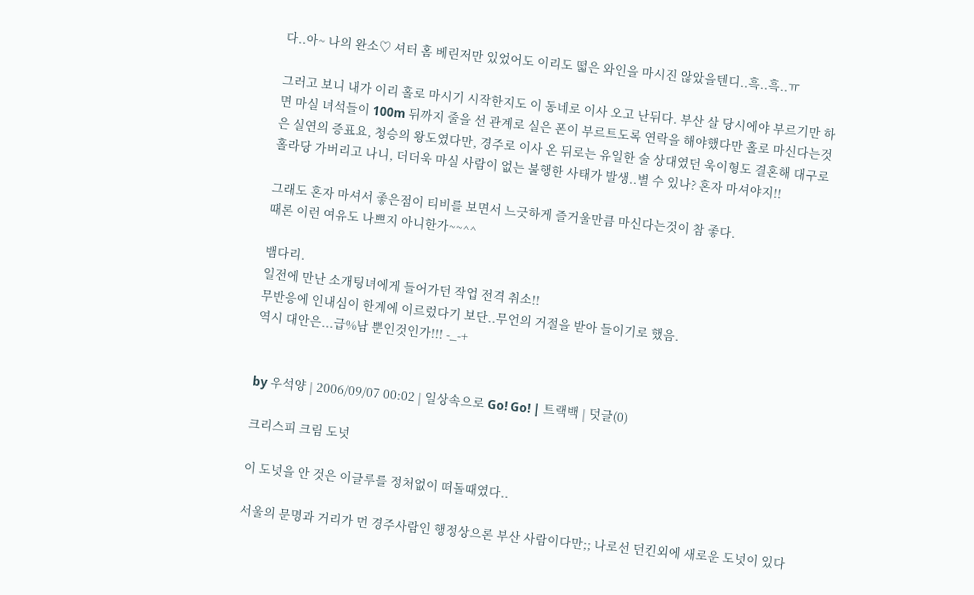다..아~ 나의 완소♡ 셔터 홈 베린저만 있었어도 이리도 떫은 와인을 마시진 않았을텐디..흑..흑..ㅠ

그러고 보니 내가 이리 홀로 마시기 시작한지도 이 동네로 이사 오고 난뒤다. 부산 살 당시에야 부르기만 하면 마실 녀석들이 100m 뒤까지 줄을 선 관계로 실은 폰이 부르트도록 연락을 해야했다만 홀로 마신다는것은 실연의 증표요, 청승의 왕도였다만, 경주로 이사 온 뒤로는 유일한 술 상대였던 욱이형도 결혼해 대구로 홀라당 가버리고 나니, 더더욱 마실 사람이 없는 불행한 사태가 발생..별 수 있나? 혼자 마셔야지!!

그래도 혼자 마셔서 좋은점이 티비를 보면서 느긋하게 즐거울만큼 마신다는것이 참 좋다.
때론 이런 여유도 나쁘지 아니한가~~^^

뱀다리.
일전에 만난 소개팅녀에게 들어가던 작업 전격 취소!!
무반응에 인내심이 한계에 이르렀다기 보단..무언의 거절을 받아 들이기로 했음.
역시 대안은...급%남 뿐인것인가!!! -_-+


by 우석양 | 2006/09/07 00:02 | 일상속으로 Go! Go! | 트랙백 | 덧글(0)

크리스피 크림 도넛

이 도넛을 안 것은 이글루를 정처없이 떠돌때였다..

서울의 문명과 거리가 먼 경주사람인 행정상으론 부산 사람이다만;; 나로선 던킨외에 새로운 도넛이 있다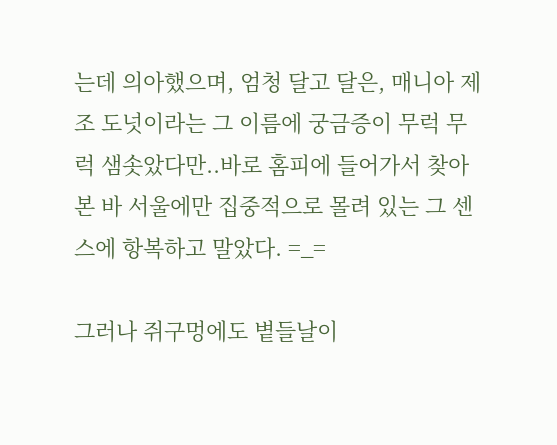는데 의아했으며, 엄청 달고 달은, 매니아 제조 도넛이라는 그 이름에 궁금증이 무럭 무럭 샘솟았다만..바로 홈피에 들어가서 찾아본 바 서울에만 집중적으로 몰려 있는 그 센스에 항복하고 말았다. =_=

그러나 쥐구멍에도 볕들날이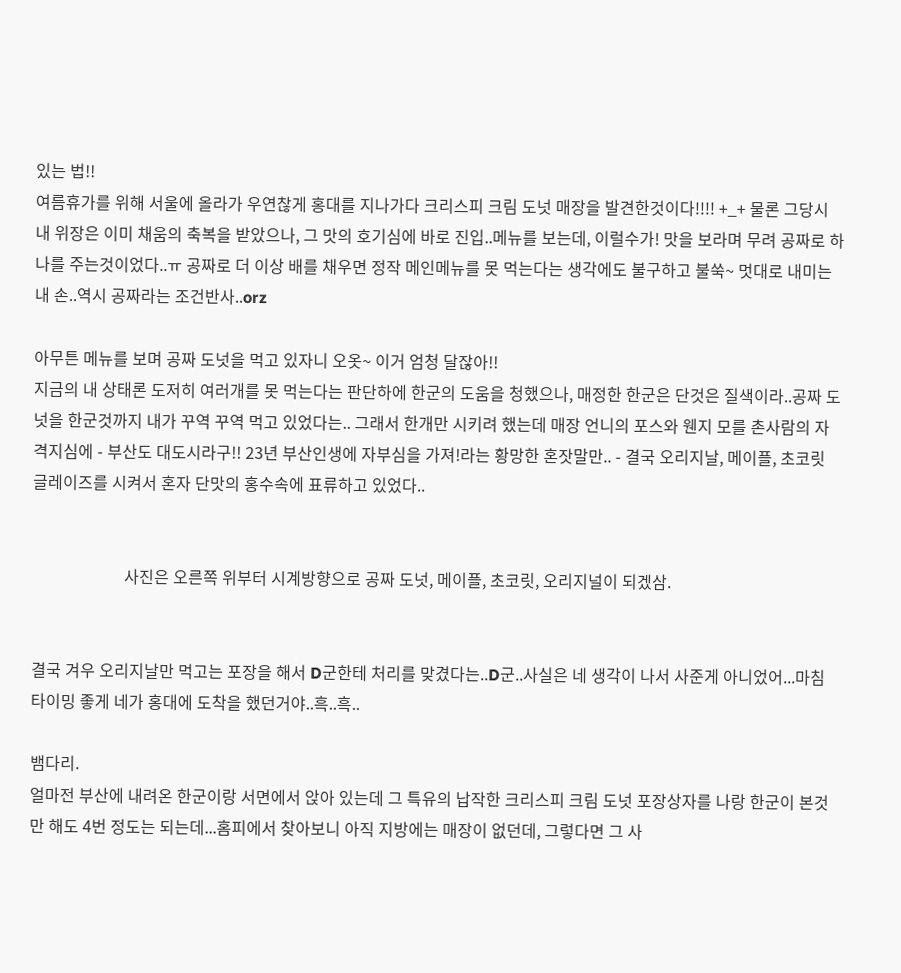있는 법!!
여름휴가를 위해 서울에 올라가 우연찮게 홍대를 지나가다 크리스피 크림 도넛 매장을 발견한것이다!!!! +_+ 물론 그당시 내 위장은 이미 채움의 축복을 받았으나, 그 맛의 호기심에 바로 진입..메뉴를 보는데, 이럴수가! 맛을 보라며 무려 공짜로 하나를 주는것이었다..ㅠ 공짜로 더 이상 배를 채우면 정작 메인메뉴를 못 먹는다는 생각에도 불구하고 불쑥~ 멋대로 내미는 내 손..역시 공짜라는 조건반사..orz

아무튼 메뉴를 보며 공짜 도넛을 먹고 있자니 오옷~ 이거 엄청 달잖아!!
지금의 내 상태론 도저히 여러개를 못 먹는다는 판단하에 한군의 도움을 청했으나, 매정한 한군은 단것은 질색이라..공짜 도넛을 한군것까지 내가 꾸역 꾸역 먹고 있었다는.. 그래서 한개만 시키려 했는데 매장 언니의 포스와 웬지 모를 촌사람의 자격지심에 - 부산도 대도시라구!! 23년 부산인생에 자부심을 가져!라는 황망한 혼잣말만.. - 결국 오리지날, 메이플, 초코릿 글레이즈를 시켜서 혼자 단맛의 홍수속에 표류하고 있었다..


                       사진은 오른쪽 위부터 시계방향으로 공짜 도넛, 메이플, 초코릿, 오리지널이 되겠삼.


결국 겨우 오리지날만 먹고는 포장을 해서 D군한테 처리를 맞겼다는..D군..사실은 네 생각이 나서 사준게 아니었어...마침 타이밍 좋게 네가 홍대에 도착을 했던거야..흑..흑..

뱀다리.
얼마전 부산에 내려온 한군이랑 서면에서 앉아 있는데 그 특유의 납작한 크리스피 크림 도넛 포장상자를 나랑 한군이 본것만 해도 4번 정도는 되는데...홈피에서 찾아보니 아직 지방에는 매장이 없던데, 그렇다면 그 사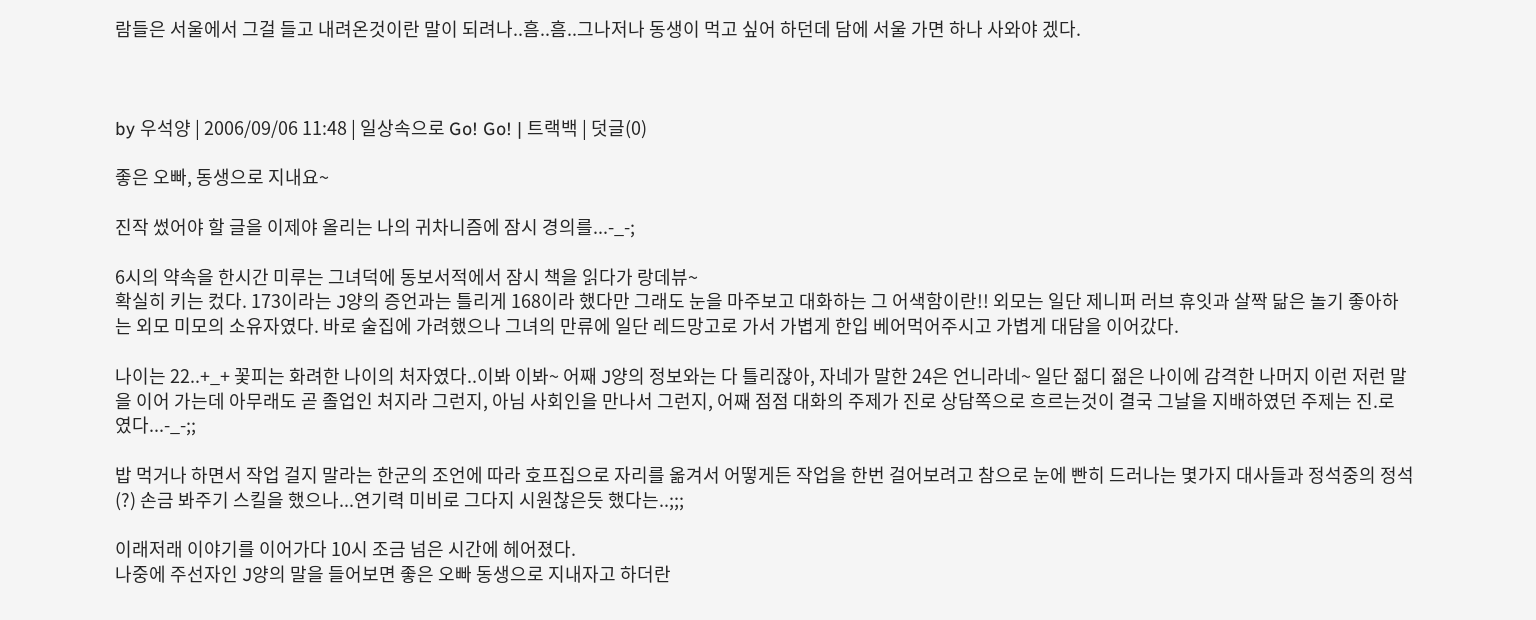람들은 서울에서 그걸 들고 내려온것이란 말이 되려나..흠..흠..그나저나 동생이 먹고 싶어 하던데 담에 서울 가면 하나 사와야 겠다.



by 우석양 | 2006/09/06 11:48 | 일상속으로 Go! Go! | 트랙백 | 덧글(0)

좋은 오빠, 동생으로 지내요~

진작 썼어야 할 글을 이제야 올리는 나의 귀차니즘에 잠시 경의를...-_-;

6시의 약속을 한시간 미루는 그녀덕에 동보서적에서 잠시 책을 읽다가 랑데뷰~
확실히 키는 컸다. 173이라는 J양의 증언과는 틀리게 168이라 했다만 그래도 눈을 마주보고 대화하는 그 어색함이란!! 외모는 일단 제니퍼 러브 휴잇과 살짝 닮은 놀기 좋아하는 외모 미모의 소유자였다. 바로 술집에 가려했으나 그녀의 만류에 일단 레드망고로 가서 가볍게 한입 베어먹어주시고 가볍게 대담을 이어갔다.

나이는 22..+_+ 꽃피는 화려한 나이의 처자였다..이봐 이봐~ 어째 J양의 정보와는 다 틀리잖아, 자네가 말한 24은 언니라네~ 일단 젊디 젊은 나이에 감격한 나머지 이런 저런 말을 이어 가는데 아무래도 곧 졸업인 처지라 그런지, 아님 사회인을 만나서 그런지, 어째 점점 대화의 주제가 진로 상담쪽으로 흐르는것이 결국 그날을 지배하였던 주제는 진.로 였다...-_-;;

밥 먹거나 하면서 작업 걸지 말라는 한군의 조언에 따라 호프집으로 자리를 옮겨서 어떻게든 작업을 한번 걸어보려고 참으로 눈에 빤히 드러나는 몇가지 대사들과 정석중의 정석(?) 손금 봐주기 스킬을 했으나...연기력 미비로 그다지 시원찮은듯 했다는..;;;

이래저래 이야기를 이어가다 10시 조금 넘은 시간에 헤어졌다.
나중에 주선자인 J양의 말을 들어보면 좋은 오빠 동생으로 지내자고 하더란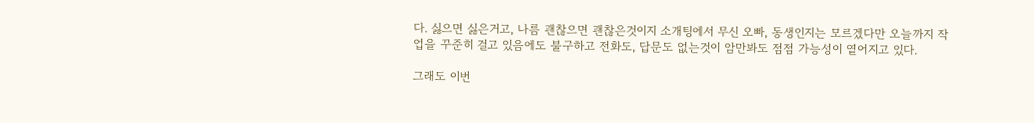다. 싫으면 싫은거고, 나름 괜찮으면 괜찮은것이지 소개팅에서 무신 오빠, 동생인지는 모르겠다만 오늘까지 작업을 꾸준히 걸고 있음에도 불구하고 전화도, 답문도 없는것이 암만봐도 점점 가능성이 옅어지고 있다.

그래도 이번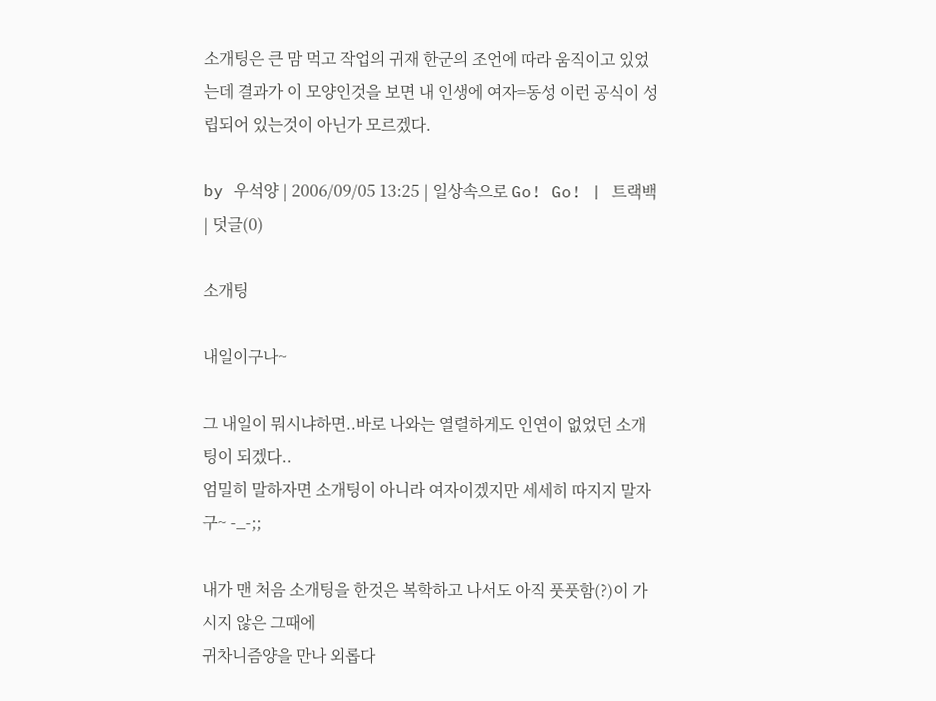소개팅은 큰 맘 먹고 작업의 귀재 한군의 조언에 따라 움직이고 있었는데 결과가 이 모양인것을 보면 내 인생에 여자=동성 이런 공식이 성립되어 있는것이 아닌가 모르겠다.

by 우석양 | 2006/09/05 13:25 | 일상속으로 Go! Go! | 트랙백 | 덧글(0)

소개팅

내일이구나~

그 내일이 뭐시냐하면..바로 나와는 열렬하게도 인연이 없었던 소개팅이 되겠다..
엄밀히 말하자면 소개팅이 아니라 여자이겠지만 세세히 따지지 말자구~ -_-;;

내가 맨 처음 소개팅을 한것은 복학하고 나서도 아직 풋풋함(?)이 가시지 않은 그때에
귀차니즘양을 만나 외롭다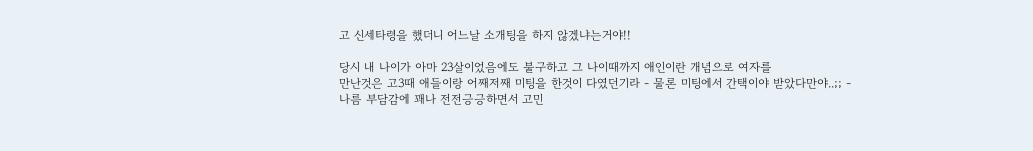고 신세타령을 했더니 어느날 소개팅을 하지 않겠냐는거야!!

당시 내 나이가 아마 23살이었음에도 불구하고 그 나이때까지 애인이란 개념으로 여자를
만난것은 고3때 애들이랑 어째저째 미팅을 한것이 다였던기라 - 물론 미팅에서 간택이야 받았다만야..;; -
나름 부담감에 꽤나 전전긍긍하면서 고민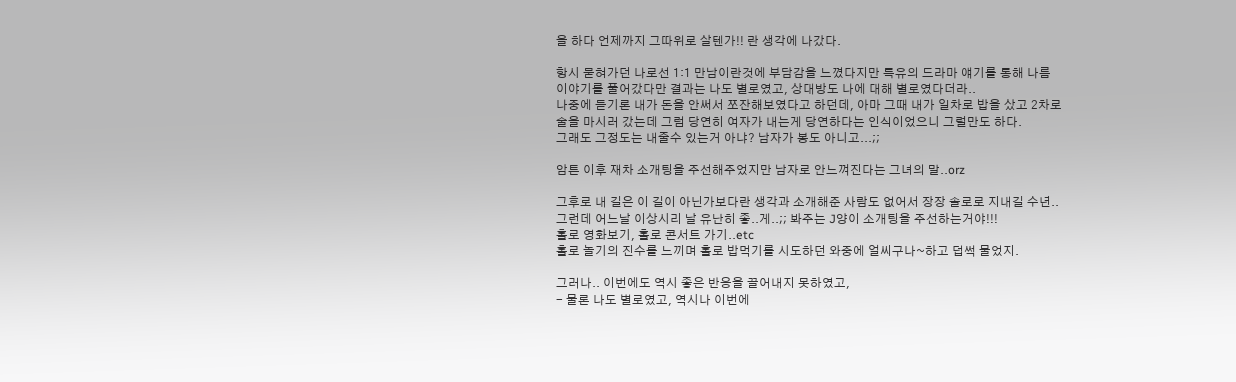을 하다 언제까지 그따위로 살텐가!! 란 생각에 나갔다.

항시 묻혀가던 나로선 1:1 만남이란것에 부담감을 느꼈다지만 특유의 드라마 얘기를 통해 나름
이야기를 풀어갔다만 결과는 나도 별로였고, 상대방도 나에 대해 별로였다더라..
나중에 듣기론 내가 돈을 안써서 쪼잔해보였다고 하던데, 아마 그때 내가 일차로 밥을 샀고 2차로
술을 마시러 갔는데 그럼 당연히 여자가 내는게 당연하다는 인식이었으니 그럴만도 하다.
그래도 그정도는 내줄수 있는거 아냐? 남자가 봉도 아니고...;;

암튼 이후 재차 소개팅을 주선해주었지만 남자로 안느껴진다는 그녀의 말..orz

그후로 내 길은 이 길이 아닌가보다란 생각과 소개해준 사람도 없어서 장장 솔로로 지내길 수년..
그런데 어느날 이상시리 날 유난히 좋..게..;; 봐주는 J양이 소개팅을 주선하는거야!!!
홀로 영화보기, 홀로 콘서트 가기..etc
홀로 놀기의 진수를 느끼며 홀로 밥먹기를 시도하던 와중에 얼씨구나~하고 덥썩 물었지.

그러나.. 이번에도 역시 좋은 반응을 끌어내지 못하였고,
- 물론 나도 별로였고, 역시나 이번에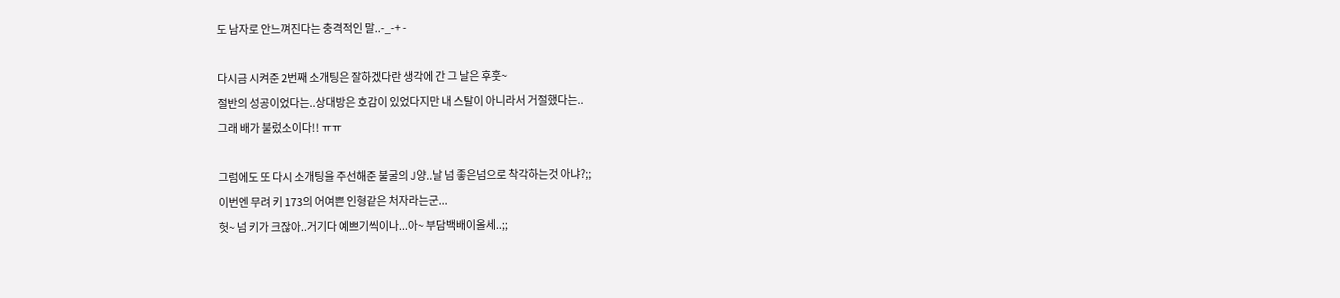도 남자로 안느껴진다는 충격적인 말..-_-+ -

다시금 시켜준 2번째 소개팅은 잘하겠다란 생각에 간 그 날은 후훗~
절반의 성공이었다는..상대방은 호감이 있었다지만 내 스탈이 아니라서 거절했다는..
그래 배가 불렀소이다!! ㅠㅠ

그럼에도 또 다시 소개팅을 주선해준 불굴의 J양..날 넘 좋은넘으로 착각하는것 아냐?;;
이번엔 무려 키 173의 어여쁜 인형같은 처자라는군...
헛~ 넘 키가 크잖아..거기다 예쁘기씩이나...아~ 부담백배이올세..;;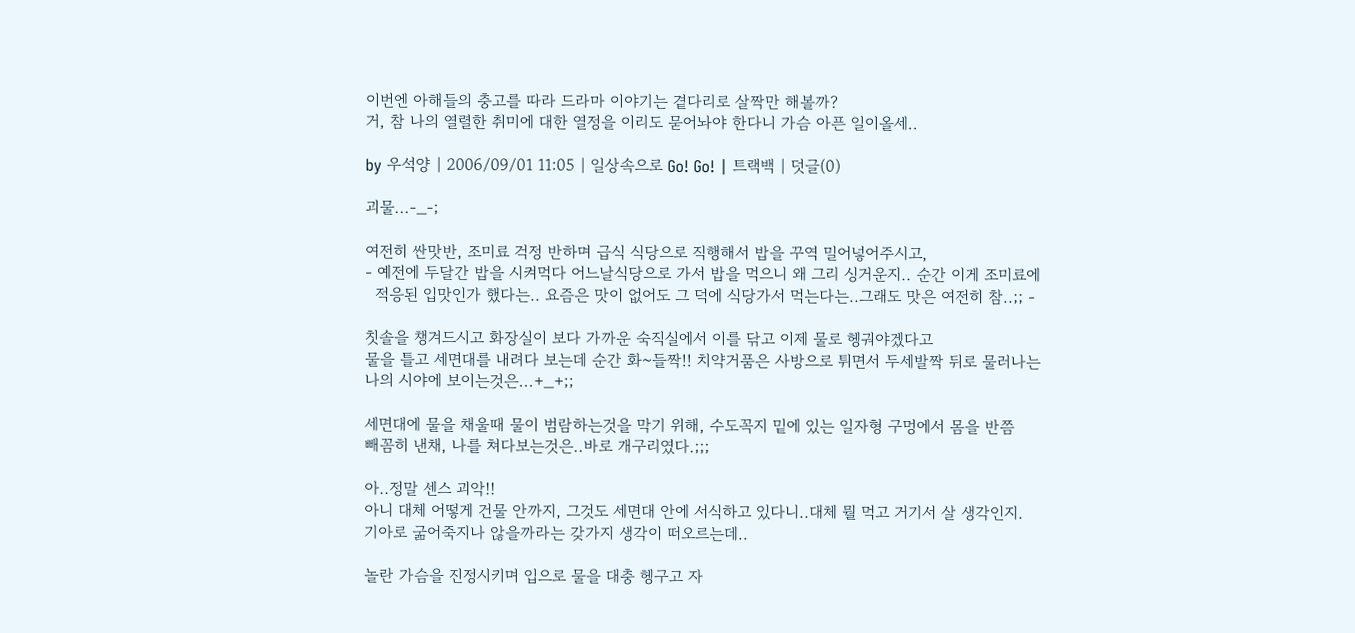이번엔 아해들의 충고를 따라 드라마 이야기는 곁다리로 살짝만 해볼까?
거, 참 나의 열렬한 취미에 대한 열정을 이리도 묻어놔야 한다니 가슴 아픈 일이올세..

by 우석양 | 2006/09/01 11:05 | 일상속으로 Go! Go! | 트랙백 | 덧글(0)

괴물...-_-;

여전히 싼맛반, 조미료 걱정 반하며 급식 식당으로 직행해서 밥을 꾸역 밀어넣어주시고,
- 예전에 두달간 밥을 시켜먹다 어느날식당으로 가서 밥을 먹으니 왜 그리 싱거운지.. 순간 이게 조미료에
  적응된 입맛인가 했다는.. 요즘은 맛이 없어도 그 덕에 식당가서 먹는다는..그래도 맛은 여전히 참..;; -

칫솔을 챙겨드시고 화장실이 보다 가까운 숙직실에서 이를 닦고 이제 물로 헹궈야겠다고
물을 틀고 세면대를 내려다 보는데 순간 화~들짝!! 치약거품은 사방으로 튀면서 두세발짝 뒤로 물러나는
나의 시야에 보이는것은...+_+;;

세면대에 물을 채울때 물이 범람하는것을 막기 위해, 수도꼭지 밑에 있는 일자형 구멍에서 몸을 반쯤
빼꼼히 낸채, 나를 쳐다보는것은..바로 개구리였다.;;;

아..정말 센스 괴악!!
아니 대체 어떻게 건물 안까지, 그것도 세면대 안에 서식하고 있다니..대체 뭘 먹고 거기서 살 생각인지.
기아로 굶어죽지나 않을까라는 갖가지 생각이 떠오르는데..

놀란 가슴을 진정시키며 입으로 물을 대충 헹구고 자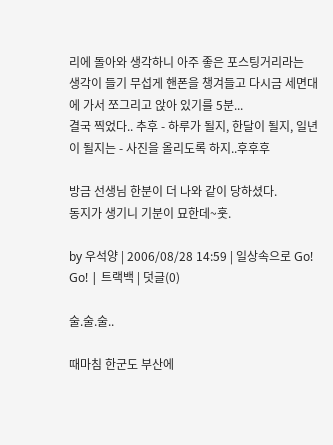리에 돌아와 생각하니 아주 좋은 포스팅거리라는
생각이 들기 무섭게 핸폰을 챙겨들고 다시금 세면대에 가서 쪼그리고 앉아 있기를 5분...
결국 찍었다.. 추후 - 하루가 될지, 한달이 될지, 일년이 될지는 - 사진을 올리도록 하지..후후후

방금 선생님 한분이 더 나와 같이 당하셨다.
동지가 생기니 기분이 묘한데~훗.

by 우석양 | 2006/08/28 14:59 | 일상속으로 Go! Go! | 트랙백 | 덧글(0)

술.술.술..

때마침 한군도 부산에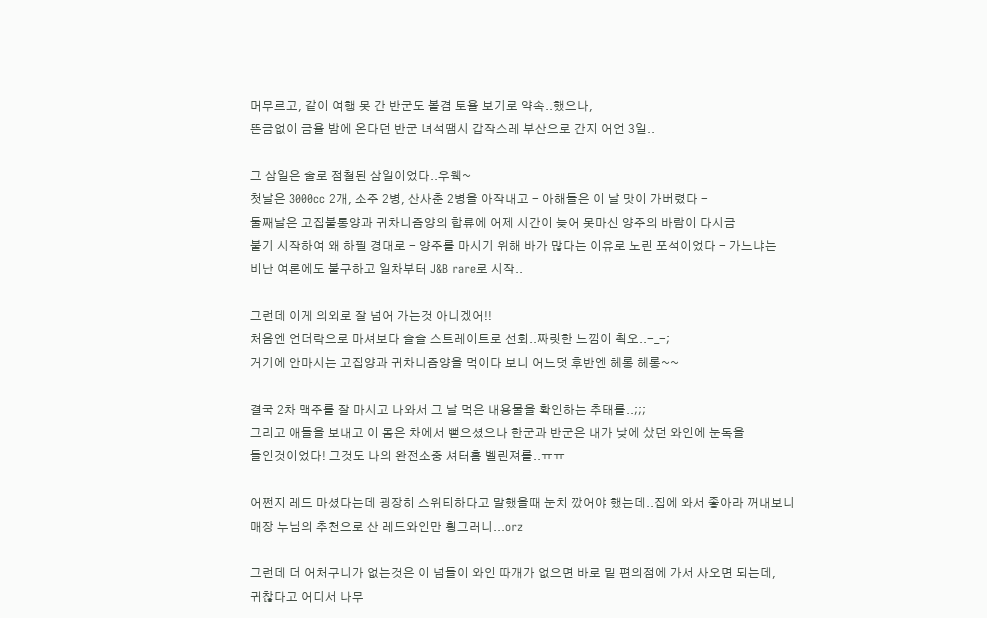머무르고, 같이 여행 못 간 반군도 볼겸 토욜 보기로 약속..했으나,
뜬금없이 금욜 밤에 온다던 반군 녀석땜시 갑작스레 부산으로 간지 어언 3일..

그 삼일은 술로 점철된 삼일이었다..우웩~
첫날은 3000cc 2개, 소주 2병, 산사춘 2병을 아작내고 - 아해들은 이 날 맛이 가버렸다 -
둘째날은 고집불통양과 귀차니즘양의 합류에 어제 시간이 늦어 못마신 양주의 바람이 다시금
불기 시작하여 왜 하필 경대로 - 양주를 마시기 위해 바가 많다는 이유로 노린 포석이었다 - 가느냐는
비난 여론에도 불구하고 일차부터 J&B rare로 시작..

그런데 이게 의외로 잘 넘어 가는것 아니겠어!!
처음엔 언더락으로 마셔보다 슬슬 스트레이트로 선회..짜릿한 느낌이 쵝오..-_-;
거기에 안마시는 고집양과 귀차니즘양을 먹이다 보니 어느덧 후반엔 헤롱 헤롱~~

결국 2차 맥주를 잘 마시고 나와서 그 날 먹은 내용물을 확인하는 추태를..;;;
그리고 애들을 보내고 이 몸은 차에서 뻗으셨으나 한군과 반군은 내가 낮에 샀던 와인에 눈독을
들인것이었다! 그것도 나의 완전소중 셔터홈 벨린져를..ㅠㅠ

어쩐지 레드 마셨다는데 굉장히 스위티하다고 말했을때 눈치 깠어야 했는데..집에 와서 좋아라 꺼내보니
매장 누님의 추천으로 산 레드와인만 횡그러니...orz

그런데 더 어처구니가 없는것은 이 넘들이 와인 따개가 없으면 바로 밑 편의점에 가서 사오면 되는데,
귀찮다고 어디서 나무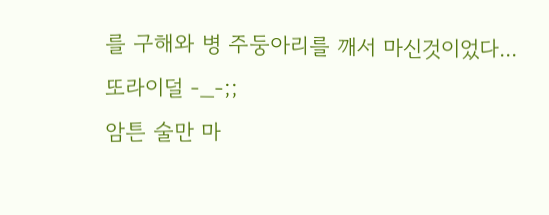를 구해와 병 주둥아리를 깨서 마신것이었다...또라이덜 -_-;;
암튼 술만 마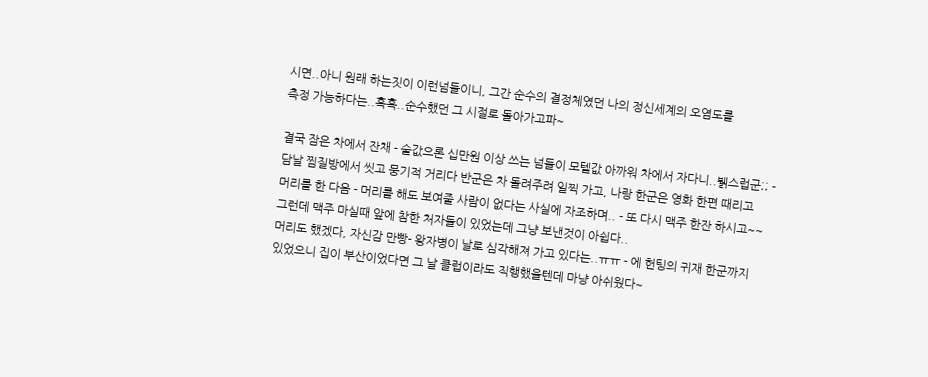시면..아니 원래 하는짓이 이런넘들이니, 그간 순수의 결정체였던 나의 정신세계의 오염도를
측정 가능하다는..흑흑..순수했던 그 시절로 돌아가고파~

결국 잠은 차에서 잔채 - 술값으론 십만원 이상 쓰는 넘들이 모텔값 아까워 차에서 자다니..뷁스럽군;; -
담날 찜질방에서 씻고 뭉기적 거리다 반군은 차 돌려주려 일찍 가고, 나랑 한군은 영화 한편 때리고
머리를 한 다음 - 머리를 해도 보여줄 사람이 없다는 사실에 자조하며.. - 또 다시 맥주 한잔 하시고~~
그런데 맥주 마실때 앞에 참한 처자들이 있었는데 그냥 보낸것이 아쉽다..
머리도 했겠다, 자신감 만빵- 왕자병이 날로 심각해져 가고 있다는..ㅠㅠ - 에 헌팅의 귀재 한군까지
있었으니 집이 부산이었다면 그 날 클럽이라도 직행했을텐데 마냥 아쉬웠다~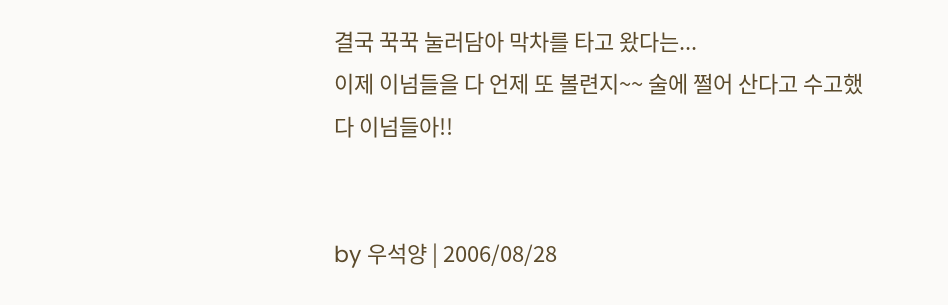결국 꾹꾹 눌러담아 막차를 타고 왔다는...
이제 이넘들을 다 언제 또 볼련지~~ 술에 쩔어 산다고 수고했다 이넘들아!!


by 우석양 | 2006/08/28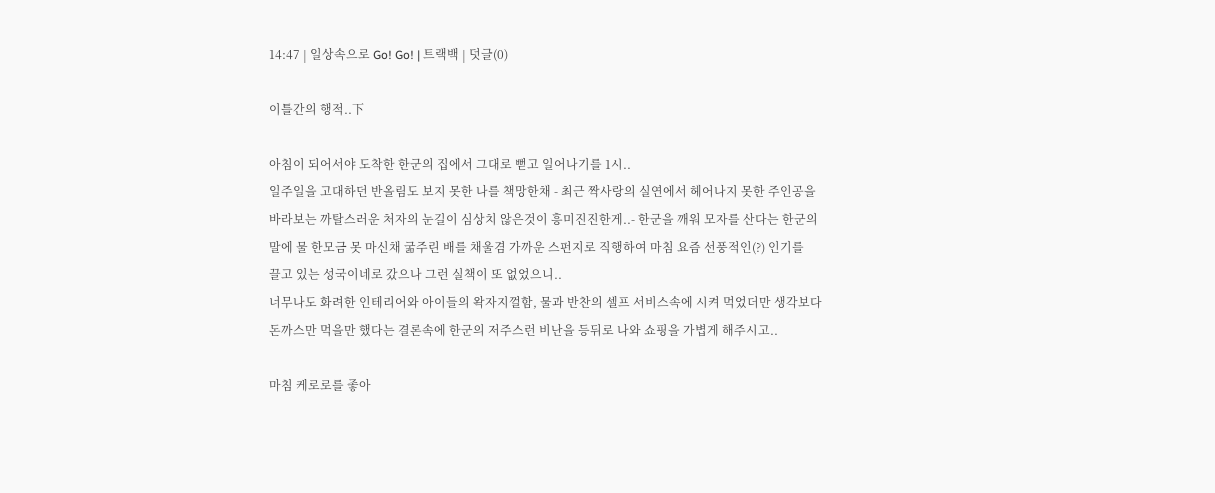14:47 | 일상속으로 Go! Go! | 트랙백 | 덧글(0)

이틀간의 행적..下

아침이 되어서야 도착한 한군의 집에서 그대로 뻗고 일어나기를 1시..
일주일을 고대하던 반올림도 보지 못한 나를 책망한채 - 최근 짝사랑의 실연에서 헤어나지 못한 주인공을
바라보는 까탈스러운 처자의 눈길이 심상치 않은것이 흥미진진한게..- 한군을 깨워 모자를 산다는 한군의
말에 물 한모금 못 마신채 굶주린 배를 채울겸 가까운 스펀지로 직행하여 마침 요즘 선풍적인(?) 인기를
끌고 있는 성국이네로 갔으나 그런 실책이 또 없었으니..
너무나도 화려한 인테리어와 아이들의 왁자지껄함, 물과 반찬의 셀프 서비스속에 시켜 먹었더만 생각보다
돈까스만 먹을만 했다는 결론속에 한군의 저주스런 비난을 등뒤로 나와 쇼핑을 가볍게 해주시고..

마침 케로로를 좋아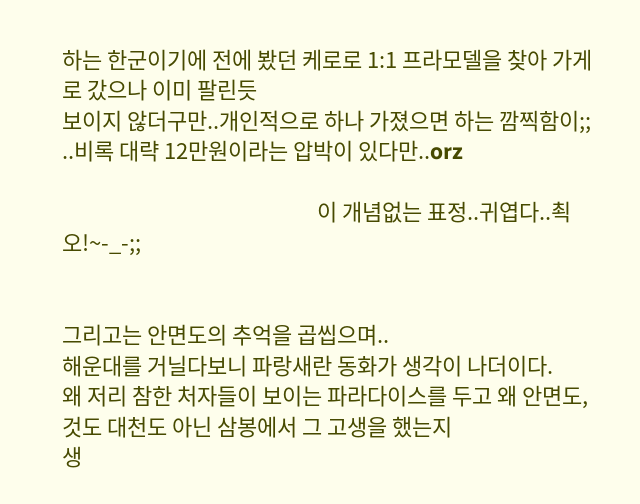하는 한군이기에 전에 봤던 케로로 1:1 프라모델을 찾아 가게로 갔으나 이미 팔린듯
보이지 않더구만..개인적으로 하나 가졌으면 하는 깜찍함이;; ..비록 대략 12만원이라는 압박이 있다만..orz

                                                   이 개념없는 표정..귀엽다..쵝오!~-_-;;


그리고는 안면도의 추억을 곱씹으며..
해운대를 거닐다보니 파랑새란 동화가 생각이 나더이다.
왜 저리 참한 처자들이 보이는 파라다이스를 두고 왜 안면도, 것도 대천도 아닌 삼봉에서 그 고생을 했는지
생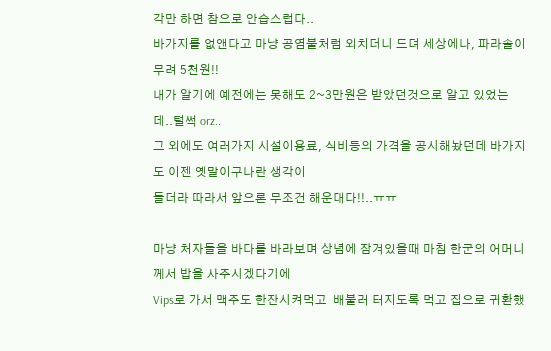각만 하면 참으로 안습스럽다..
바가지를 없앤다고 마냥 공염불처럼 외치더니 드뎌 세상에나, 파라솔이 무려 5천원!!
내가 알기에 예전에는 못해도 2~3만원은 받았던것으로 알고 있었는데..털썩 orz..
그 외에도 여러가지 시설이용료, 식비등의 가격을 공시해놨던데 바가지도 이젠 옛말이구나란 생각이
들더라 따라서 앞으론 무조건 해운대다!!..ㅠㅠ

마냥 처자들을 바다를 바라보며 상념에 잠겨있을때 마침 한군의 어머니께서 밥을 사주시겠다기에
Vips로 가서 맥주도 한잔시켜먹고  배불러 터지도록 먹고 집으로 귀환했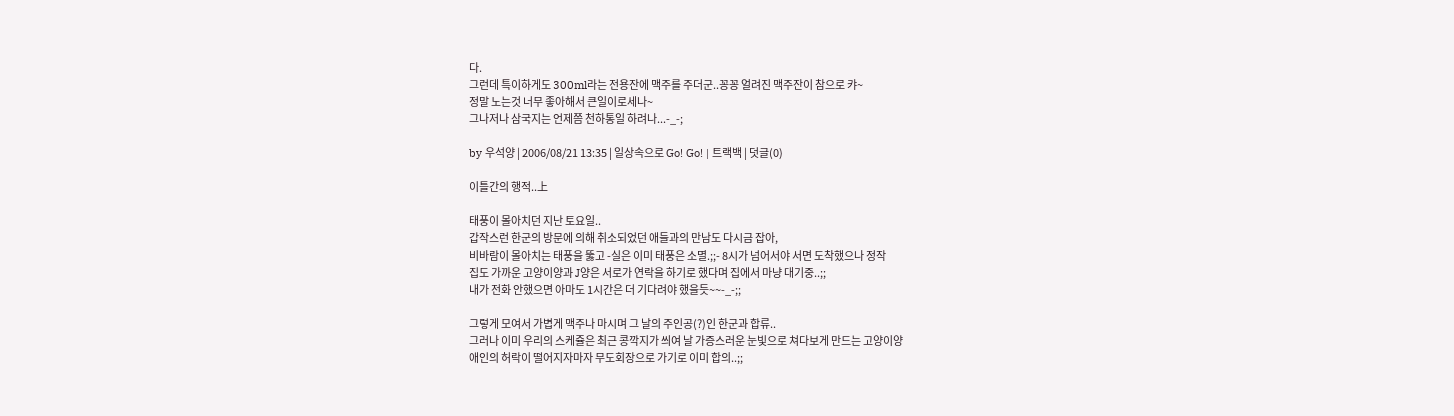다.
그런데 특이하게도 300ml라는 전용잔에 맥주를 주더군..꽁꽁 얼려진 맥주잔이 참으로 캬~
정말 노는것 너무 좋아해서 큰일이로세나~
그나저나 삼국지는 언제쯤 천하통일 하려나...-_-;

by 우석양 | 2006/08/21 13:35 | 일상속으로 Go! Go! | 트랙백 | 덧글(0)

이틀간의 행적..上

태풍이 몰아치던 지난 토요일..
갑작스런 한군의 방문에 의해 취소되었던 애들과의 만남도 다시금 잡아,
비바람이 몰아치는 태풍을 뚫고 -실은 이미 태풍은 소멸.;;- 8시가 넘어서야 서면 도착했으나 정작
집도 가까운 고양이양과 J양은 서로가 연락을 하기로 했다며 집에서 마냥 대기중..;;
내가 전화 안했으면 아마도 1시간은 더 기다려야 했을듯~~-_-;;

그렇게 모여서 가볍게 맥주나 마시며 그 날의 주인공(?)인 한군과 합류..
그러나 이미 우리의 스케쥴은 최근 콩깍지가 씌여 날 가증스러운 눈빛으로 쳐다보게 만드는 고양이양
애인의 허락이 떨어지자마자 무도회장으로 가기로 이미 합의..;;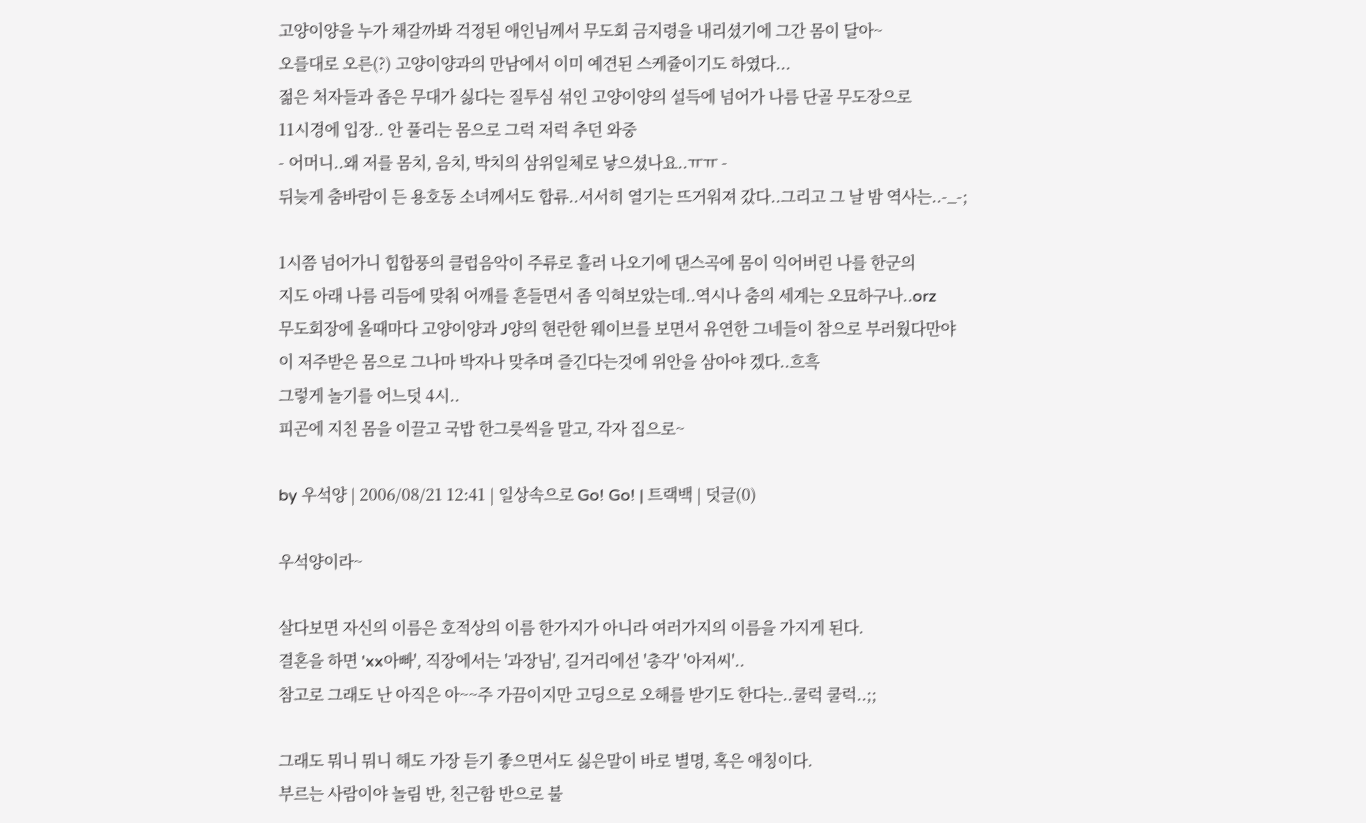고양이양을 누가 채갈까봐 걱정된 애인님께서 무도회 금지령을 내리셨기에 그간 몸이 달아~
오를대로 오른(?) 고양이양과의 만남에서 이미 예견된 스케쥴이기도 하였다...
젊은 처자들과 좁은 무대가 싫다는 질투심 섞인 고양이양의 설득에 넘어가 나름 단골 무도장으로
11시경에 입장.. 안 풀리는 몸으로 그럭 저럭 추던 와중
- 어머니..왜 저를 몸치, 음치, 박치의 삼위일체로 낳으셨나요..ㅠㅠ -
뒤늦게 춤바람이 든 용호동 소녀께서도 합류..서서히 열기는 뜨거워져 갔다..그리고 그 날 밤 역사는..-_-;

1시쯤 넘어가니 힙합풍의 클럽음악이 주류로 흘러 나오기에 댄스곡에 몸이 익어버린 나를 한군의
지도 아래 나름 리듬에 맞춰 어깨를 흔들면서 좀 익혀보았는데..역시나 춤의 세계는 오묘하구나..orz
무도회장에 올때마다 고양이양과 J양의 현란한 웨이브를 보면서 유연한 그네들이 참으로 부러웠다만야
이 저주받은 몸으로 그나마 박자나 맞추며 즐긴다는것에 위안을 삼아야 겠다..흐흑
그렇게 놀기를 어느덧 4시..
피곤에 지친 몸을 이끌고 국밥 한그릇씩을 말고, 각자 집으로~

by 우석양 | 2006/08/21 12:41 | 일상속으로 Go! Go! | 트랙백 | 덧글(0)

우석양이라~

살다보면 자신의 이름은 호적상의 이름 한가지가 아니라 여러가지의 이름을 가지게 된다.
결혼을 하면 'xx아빠', 직장에서는 '과장님', 길거리에선 '총각' '아저씨'..
참고로 그래도 난 아직은 아~~주 가끔이지만 고딩으로 오해를 받기도 한다는..쿨럭 쿨럭..;;

그래도 뭐니 뭐니 해도 가장 듣기 좋으면서도 싫은말이 바로 별명, 혹은 애칭이다.
부르는 사람이야 놀림 반, 친근함 반으로 불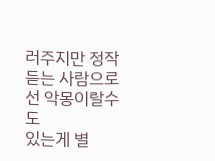러주지만 정작 듣는 사람으로선 악몽이랄수도
있는게 별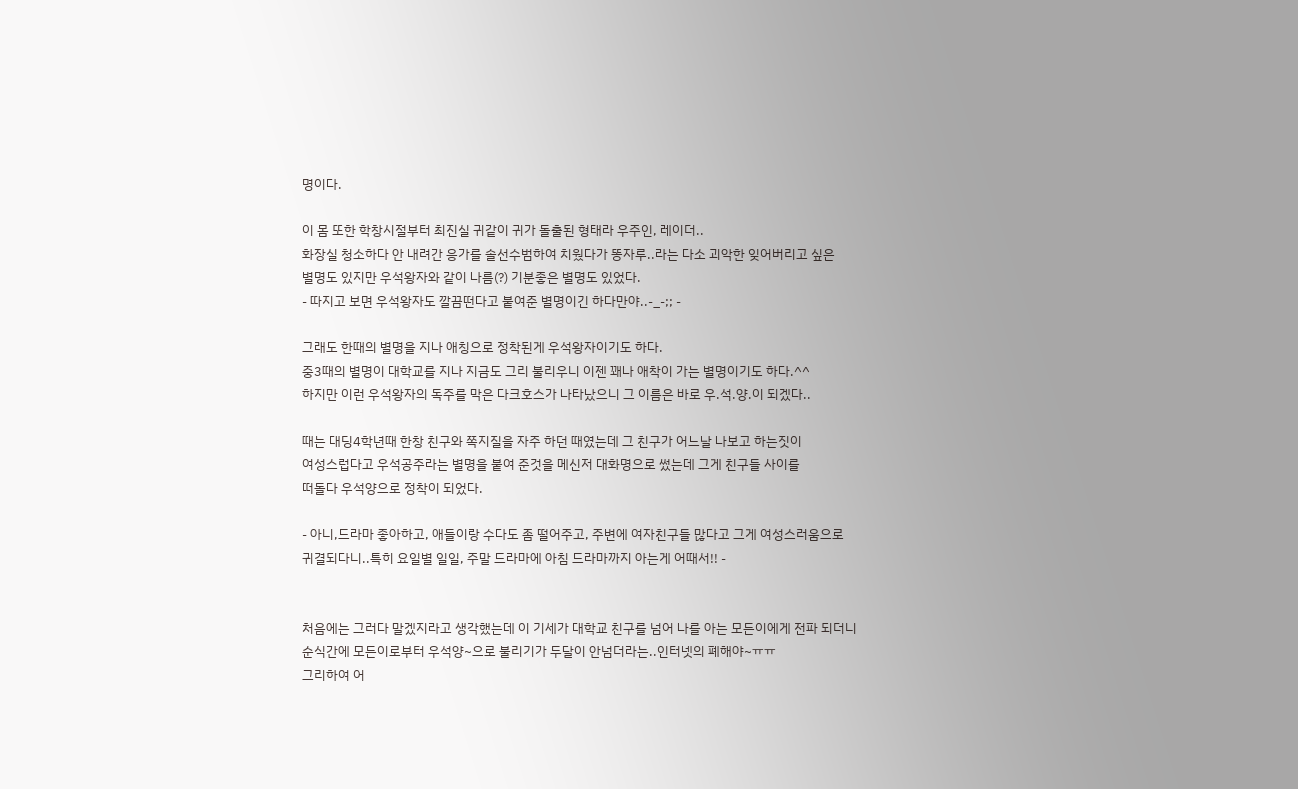명이다.

이 몸 또한 학창시절부터 최진실 귀같이 귀가 돌출된 형태라 우주인, 레이더..
화장실 청소하다 안 내려간 응가를 솔선수범하여 치웠다가 똥자루..라는 다소 괴악한 잊어버리고 싶은
별명도 있지만 우석왕자와 같이 나름(?) 기분좋은 별명도 있었다.
- 따지고 보면 우석왕자도 깔끔떤다고 붙여준 별명이긴 하다만야..-_-;; -

그래도 한때의 별명을 지나 애칭으로 정착된게 우석왕자이기도 하다.
중3때의 별명이 대학교를 지나 지금도 그리 불리우니 이젠 꽤나 애착이 가는 별명이기도 하다.^^
하지만 이런 우석왕자의 독주를 막은 다크호스가 나타났으니 그 이름은 바로 우.석.양.이 되겠다..

때는 대딩4학년때 한창 친구와 쪽지질을 자주 하던 때였는데 그 친구가 어느날 나보고 하는짓이
여성스럽다고 우석공주라는 별명을 붙여 준것을 메신저 대화명으로 썼는데 그게 친구들 사이를
떠돌다 우석양으로 정착이 되었다.

- 아니,드라마 좋아하고, 애들이랑 수다도 좀 떨어주고, 주변에 여자친구들 많다고 그게 여성스러움으로
귀결되다니..특히 요일별 일일, 주말 드라마에 아침 드라마까지 아는게 어때서!! -


처음에는 그러다 말겠지라고 생각했는데 이 기세가 대학교 친구를 넘어 나를 아는 모든이에게 전파 되더니
순식간에 모든이로부터 우석양~으로 불리기가 두달이 안넘더라는..인터넷의 폐해야~ㅠㅠ
그리하여 어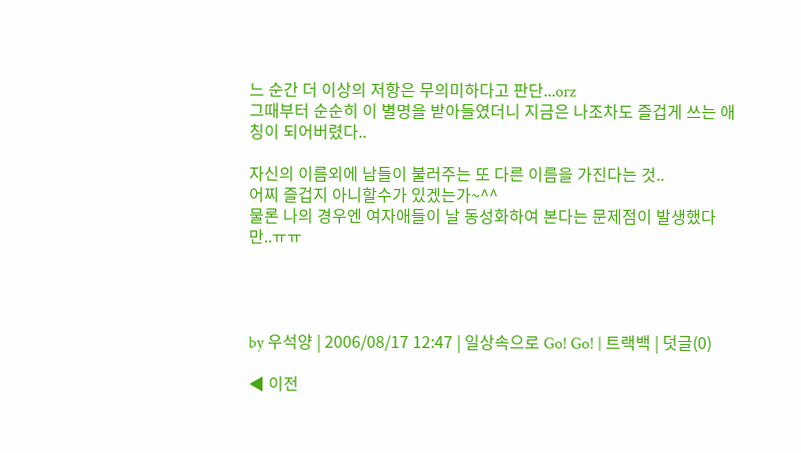느 순간 더 이상의 저항은 무의미하다고 판단...orz
그때부터 순순히 이 별명을 받아들였더니 지금은 나조차도 즐겁게 쓰는 애칭이 되어버렸다..

자신의 이름외에 남들이 불러주는 또 다른 이름을 가진다는 것..
어찌 즐겁지 아니할수가 있겠는가~^^
물론 나의 경우엔 여자애들이 날 동성화하여 본다는 문제점이 발생했다만..ㅠㅠ




by 우석양 | 2006/08/17 12:47 | 일상속으로 Go! Go! | 트랙백 | 덧글(0)

◀ 이전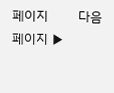페이지          다음 페이지 ▶